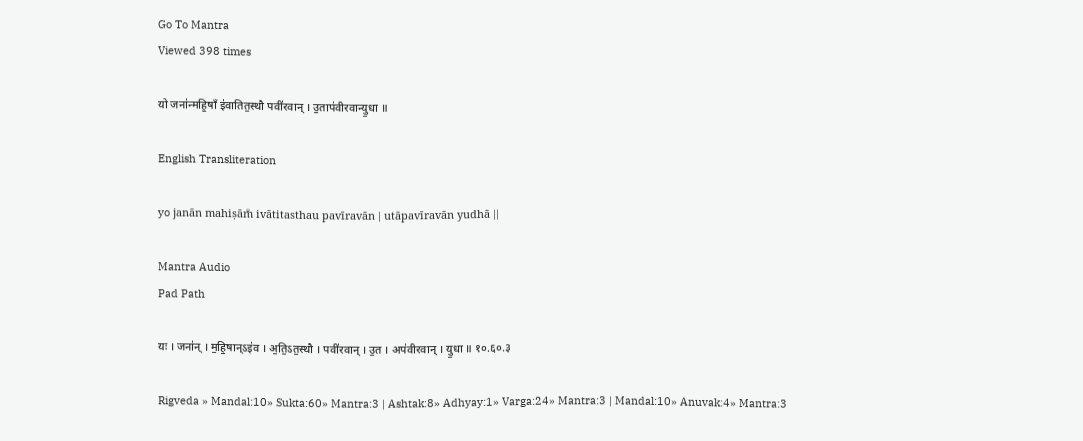Go To Mantra
Viewed 398 times

यो जना॑न्महि॒षाँ इ॑वातित॒स्थौ पवी॑रवान् । उ॒ताप॑वीरवान्यु॒धा ॥

English Transliteration

yo janān mahiṣām̐ ivātitasthau pavīravān | utāpavīravān yudhā ||

Mantra Audio
Pad Path

यः । जना॑न् । म॒हि॒षान्ऽइ॑व । अ॒ति॒ऽत॒स्थौ । पवी॑रवान् । उ॒त । अप॑वीरवान् । यु॒धा ॥ १०.६०.३

Rigveda » Mandal:10» Sukta:60» Mantra:3 | Ashtak:8» Adhyay:1» Varga:24» Mantra:3 | Mandal:10» Anuvak:4» Mantra:3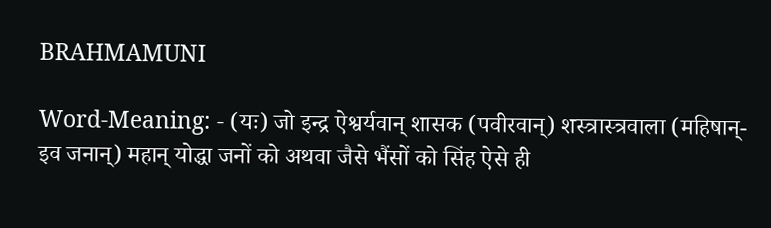BRAHMAMUNI

Word-Meaning: - (यः) जो इन्द्र ऐश्वर्यवान् शासक (पवीरवान्) शस्त्रास्त्रवाला (महिषान्-इव जनान्) महान् योद्धा जनों को अथवा जैसे भैंसों को सिंह ऐसे ही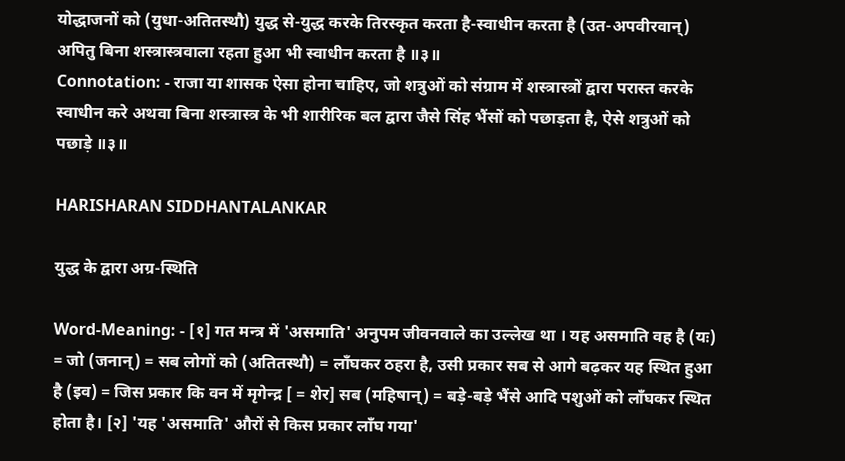योद्धाजनों को (युधा-अतितस्थौ) युद्ध से-युद्ध करके तिरस्कृत करता है-स्वाधीन करता है (उत-अपवीरवान्) अपितु बिना शस्त्रास्त्रवाला रहता हुआ भी स्वाधीन करता है ॥३॥
Connotation: - राजा या शासक ऐसा होना चाहिए, जो शत्रुओं को संग्राम में शस्त्रास्त्रों द्वारा परास्त करके स्वाधीन करे अथवा बिना शस्त्रास्त्र के भी शारीरिक बल द्वारा जैसे सिंह भैंसों को पछाड़ता है, ऐसे शत्रुओं को पछाड़े ॥३॥

HARISHARAN SIDDHANTALANKAR

युद्ध के द्वारा अग्र-स्थिति

Word-Meaning: - [१] गत मन्त्र में 'असमाति' अनुपम जीवनवाले का उल्लेख था । यह असमाति वह है (यः) = जो (जनान्) = सब लोगों को (अतितस्थौ) = लाँघकर ठहरा है, उसी प्रकार सब से आगे बढ़कर यह स्थित हुआ है (इव) = जिस प्रकार कि वन में मृगेन्द्र [ = शेर] सब (महिषान्) = बड़े-बड़े भैंसे आदि पशुओं को लाँघकर स्थित होता है। [२] 'यह 'असमाति' औरों से किस प्रकार लाँघ गया'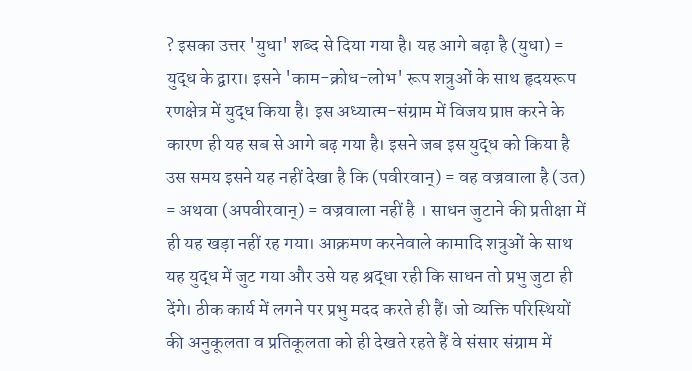? इसका उत्तर 'युधा' शब्द से दिया गया है। यह आगे बढ़ा है (युधा) = युद्ध के द्वारा। इसने 'काम-क्रोध-लोभ' रूप शत्रुओं के साथ हृदयरूप रणक्षेत्र में युद्ध किया है। इस अध्यात्म-संग्राम में विजय प्राप्त करने के कारण ही यह सब से आगे बढ़ गया है। इसने जब इस युद्ध को किया है उस समय इसने यह नहीं देखा है कि (पवीरवान्) = वह वज्रवाला है (उत) = अथवा (अपवीरवान्) = वज्रवाला नहीं है । साधन जुटाने की प्रतीक्षा में ही यह खड़ा नहीं रह गया। आक्रमण करनेवाले कामादि शत्रुओं के साथ यह युद्ध में जुट गया और उसे यह श्रद्धा रही कि साधन तो प्रभु जुटा ही देंगे। ठीक कार्य में लगने पर प्रभु मदद करते ही हैं। जो व्यक्ति परिस्थियों की अनुकूलता व प्रतिकूलता को ही देखते रहते हैं वे संसार संग्राम में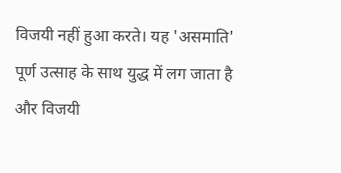विजयी नहीं हुआ करते। यह 'असमाति' पूर्ण उत्साह के साथ युद्ध में लग जाता है और विजयी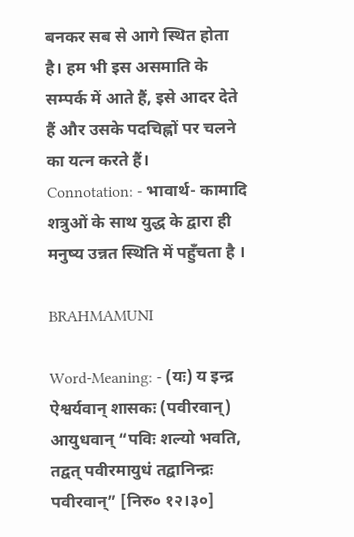बनकर सब से आगे स्थित होता है। हम भी इस असमाति के सम्पर्क में आते हैं, इसे आदर देते हैं और उसके पदचिह्नों पर चलने का यत्न करते हैं।
Connotation: - भावार्थ- कामादि शत्रुओं के साथ युद्ध के द्वारा ही मनुष्य उन्नत स्थिति में पहुँचता है ।

BRAHMAMUNI

Word-Meaning: - (यः) य इन्द्र ऐश्वर्यवान् शासकः (पवीरवान्) आयुधवान् “पविः शल्यो भवति, तद्वत् पवीरमायुधं तद्वानिन्द्रः पवीरवान्” [निरु० १२।३०]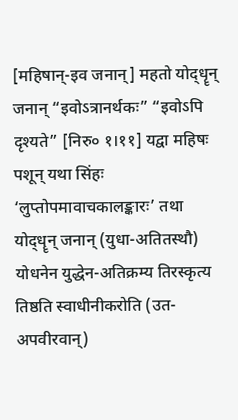[महिषान्-इव जनान्] महतो योद्धॄन् जनान् “इवोऽत्रानर्थकः” “इवोऽपि दृश्यते” [निरु० १।११] यद्वा महिषः पशून् यथा सिंहः ‘लुप्तोपमावाचकालङ्कारः’ तथा योद्धॄन् जनान् (युधा-अतितस्थौ) योधनेन युद्धेन-अतिक्रम्य तिरस्कृत्य तिष्ठति स्वाधीनीकरोति (उत-अपवीरवान्)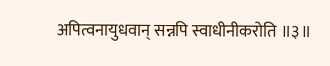अपित्वनायुधवान् सन्नपि स्वाधीनीकरोति ॥३॥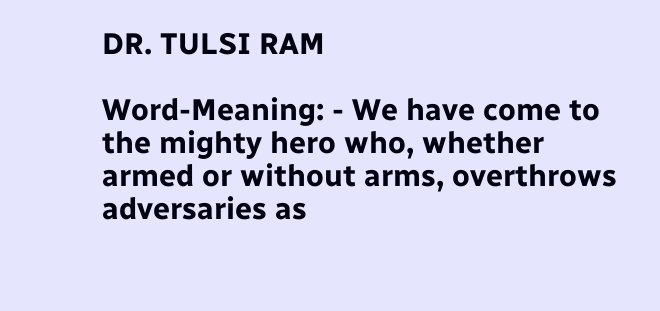DR. TULSI RAM

Word-Meaning: - We have come to the mighty hero who, whether armed or without arms, overthrows adversaries as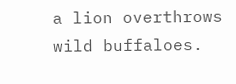a lion overthrows wild buffaloes.